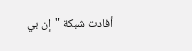أفادت شبكة "إن بي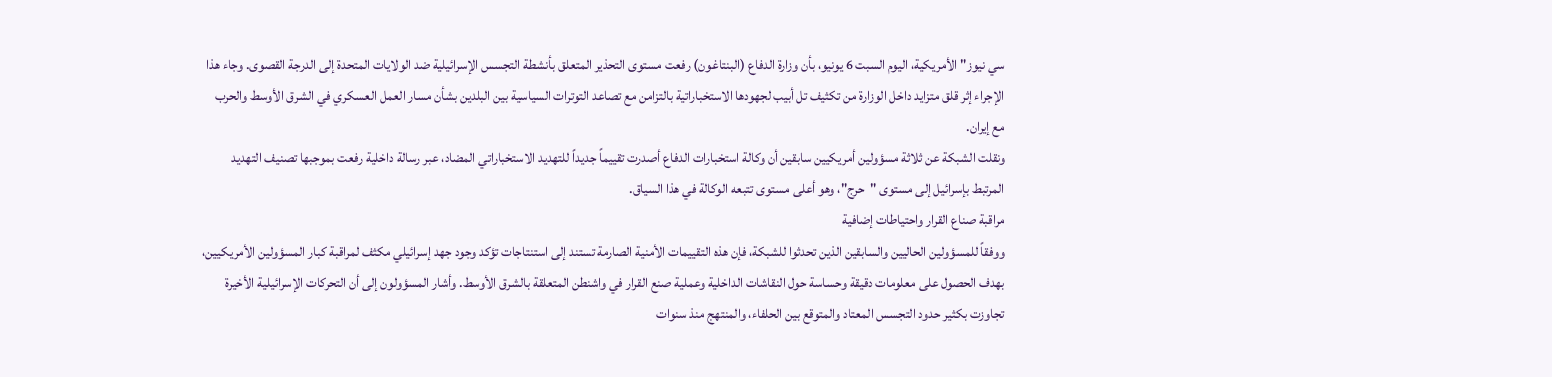سي نيوز" الأمريكية، اليوم السبت 6 يونيو، بأن وزارة الدفاع (البنتاغون) رفعت مستوى التحذير المتعلق بأنشطة التجسس الإسرائيلية ضد الولايات المتحدة إلى الدرجة القصوى. وجاء هذا الإجراء إثر قلق متزايد داخل الوزارة من تكثيف تل أبيب لجهودها الاستخباراتية بالتزامن مع تصاعد التوترات السياسية بين البلدين بشأن مسار العمل العسكري في الشرق الأوسط والحرب مع إيران.
ونقلت الشبكة عن ثلاثة مسؤولين أمريكيين سابقين أن وكالة استخبارات الدفاع أصدرت تقييماً جديداً للتهديد الاستخباراتي المضاد، عبر رسالة داخلية رفعت بموجبها تصنيف التهديد المرتبط بإسرائيل إلى مستوى "حرج"، وهو أعلى مستوى تتبعه الوكالة في هذا السياق.
مراقبة صناع القرار واحتياطات إضافية
ووفقاً للمسؤولين الحاليين والسابقين الذين تحدثوا للشبكة، فإن هذه التقييمات الأمنية الصارمة تستند إلى استنتاجات تؤكد وجود جهد إسرائيلي مكثف لمراقبة كبار المسؤولين الأمريكيين، بهدف الحصول على معلومات دقيقة وحساسة حول النقاشات الداخلية وعملية صنع القرار في واشنطن المتعلقة بالشرق الأوسط. وأشار المسؤولون إلى أن التحركات الإسرائيلية الأخيرة تجاوزت بكثير حدود التجسس المعتاد والمتوقع بين الحلفاء، والمنتهج منذ سنوات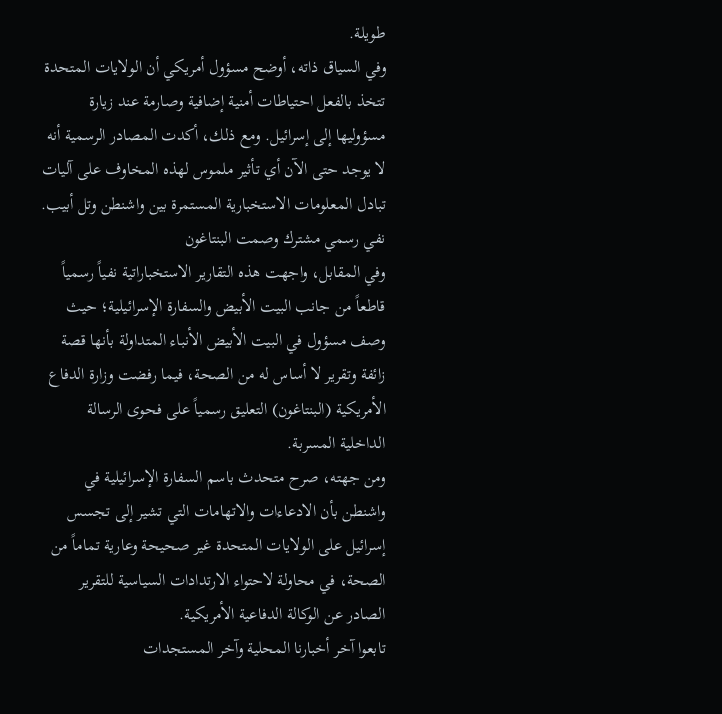طويلة.
وفي السياق ذاته، أوضح مسؤول أمريكي أن الولايات المتحدة تتخذ بالفعل احتياطات أمنية إضافية وصارمة عند زيارة مسؤوليها إلى إسرائيل. ومع ذلك، أكدت المصادر الرسمية أنه لا يوجد حتى الآن أي تأثير ملموس لهذه المخاوف على آليات تبادل المعلومات الاستخبارية المستمرة بين واشنطن وتل أبيب.
نفي رسمي مشترك وصمت البنتاغون
وفي المقابل، واجهت هذه التقارير الاستخباراتية نفياً رسمياً قاطعاً من جانب البيت الأبيض والسفارة الإسرائيلية؛ حيث وصف مسؤول في البيت الأبيض الأنباء المتداولة بأنها قصة زائفة وتقرير لا أساس له من الصحة، فيما رفضت وزارة الدفاع الأمريكية (البنتاغون) التعليق رسمياً على فحوى الرسالة الداخلية المسربة.
ومن جهته، صرح متحدث باسم السفارة الإسرائيلية في واشنطن بأن الادعاءات والاتهامات التي تشير إلى تجسس إسرائيل على الولايات المتحدة غير صحيحة وعارية تماماً من الصحة، في محاولة لاحتواء الارتدادات السياسية للتقرير الصادر عن الوكالة الدفاعية الأمريكية.
تابعوا آخر أخبارنا المحلية وآخر المستجدات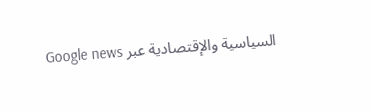السياسية والإقتصادية عبر Google news